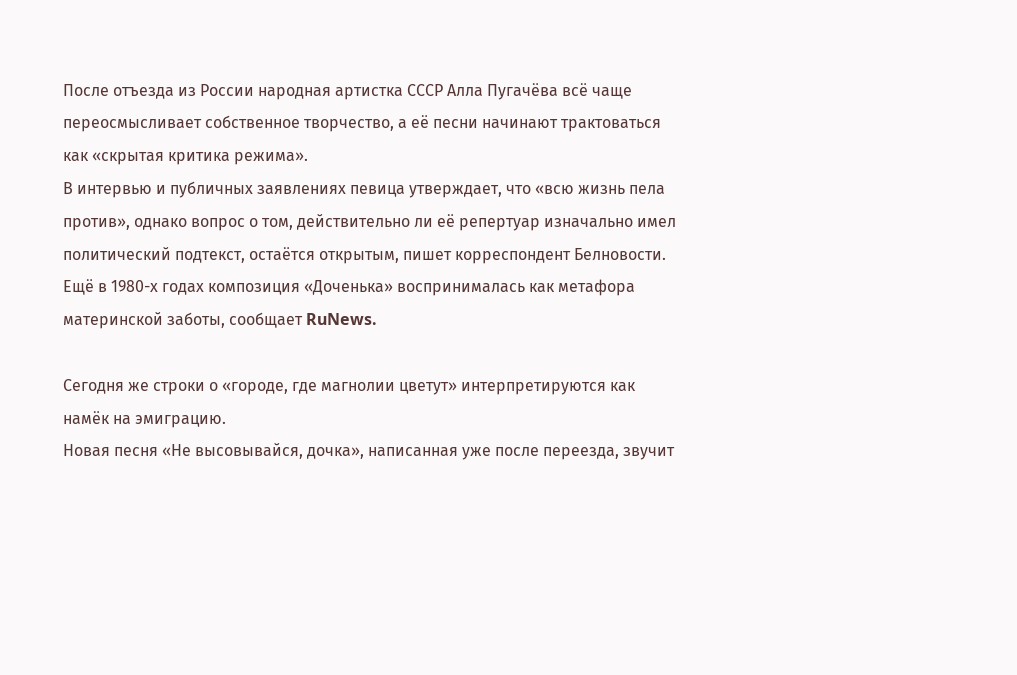После отъезда из России народная артистка СССР Алла Пугачёва всё чаще переосмысливает собственное творчество, а её песни начинают трактоваться как «скрытая критика режима».
В интервью и публичных заявлениях певица утверждает, что «всю жизнь пела против», однако вопрос о том, действительно ли её репертуар изначально имел политический подтекст, остаётся открытым, пишет корреспондент Белновости.
Ещё в 1980-х годах композиция «Доченька» воспринималась как метафора материнской заботы, сообщает RuNews.

Сегодня же строки о «городе, где магнолии цветут» интерпретируются как намёк на эмиграцию.
Новая песня «Не высовывайся, дочка», написанная уже после переезда, звучит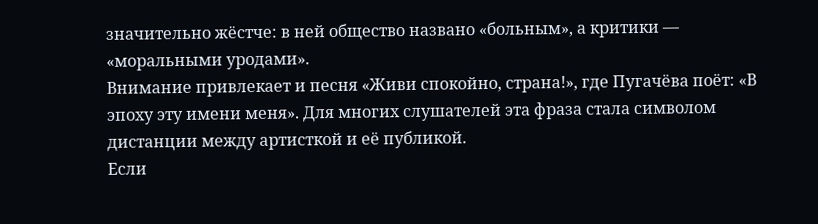значительно жёстче: в ней общество названо «больным», а критики — «моральными уродами».
Внимание привлекает и песня «Живи спокойно, страна!», где Пугачёва поёт: «В эпоху эту имени меня». Для многих слушателей эта фраза стала символом дистанции между артисткой и её публикой.
Если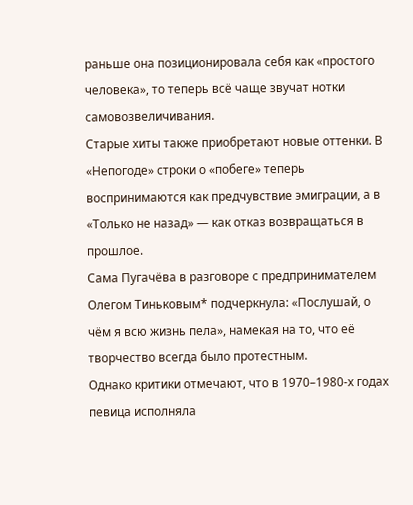раньше она позиционировала себя как «простого человека», то теперь всё чаще звучат нотки самовозвеличивания.
Старые хиты также приобретают новые оттенки. В «Непогоде» строки о «побеге» теперь воспринимаются как предчувствие эмиграции, а в «Только не назад» — как отказ возвращаться в прошлое.
Сама Пугачёва в разговоре с предпринимателем Олегом Тиньковым* подчеркнула: «Послушай, о чём я всю жизнь пела», намекая на то, что её творчество всегда было протестным.
Однако критики отмечают, что в 1970–1980-х годах певица исполняла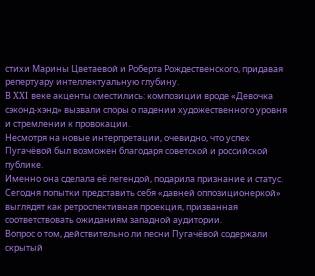стихи Марины Цветаевой и Роберта Рождественского, придавая репертуару интеллектуальную глубину.
В XXI веке акценты сместились: композиции вроде «Девочка сэконд-хэнд» вызвали споры о падении художественного уровня и стремлении к провокации.
Несмотря на новые интерпретации, очевидно, что успех Пугачёвой был возможен благодаря советской и российской публике.
Именно она сделала её легендой, подарила признание и статус. Сегодня попытки представить себя «давней оппозиционеркой» выглядят как ретроспективная проекция, призванная соответствовать ожиданиям западной аудитории.
Вопрос о том, действительно ли песни Пугачёвой содержали скрытый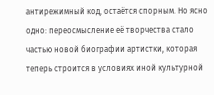антирежимный код, остаётся спорным. Но ясно одно: переосмысление её творчества стало частью новой биографии артистки, которая теперь строится в условиях иной культурной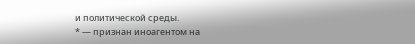и политической среды.
* — признан иноагентом на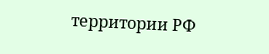территории РФ